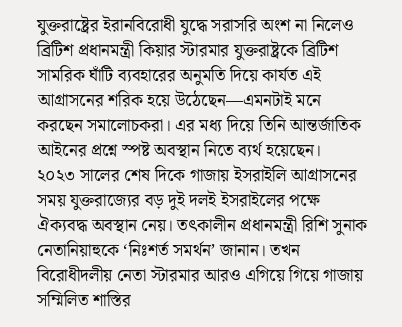যুক্তরাষ্ট্রের ইরানবিরোধী যুদ্ধে সরাসরি অংশ না নিলেও ব্রিটিশ প্রধানমন্ত্রী কিয়ার স্টারমার যুক্তরাষ্ট্রকে ব্রিটিশ সামরিক ঘাঁটি ব্যবহারের অনুমতি দিয়ে কার্যত এই আগ্রাসনের শরিক হয়ে উঠেছেন—এমনটাই মনে করছেন সমালোচকরা। এর মধ্য দিয়ে তিনি আন্তর্জাতিক আইনের প্রশ্নে স্পষ্ট অবস্থান নিতে ব্যর্থ হয়েছেন।
২০২৩ সালের শেষ দিকে গাজায় ইসরাইলি আগ্রাসনের সময় যুক্তরাজ্যের বড় দুই দলই ইসরাইলের পক্ষে ঐক্যবদ্ধ অবস্থান নেয়। তৎকালীন প্রধানমন্ত্রী রিশি সুনাক নেতানিয়াহুকে ‘নিঃশর্ত সমর্থন’ জানান। তখন বিরোধীদলীয় নেতা স্টারমার আরও এগিয়ে গিয়ে গাজায় সম্মিলিত শাস্তির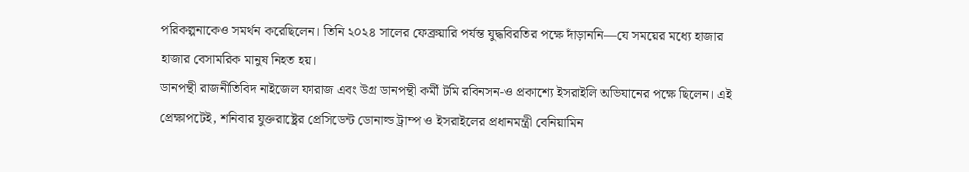পরিকল্পনাকেও সমর্থন করেছিলেন। তিনি ২০২৪ সালের ফেব্রুয়ারি পর্যন্ত যুদ্ধবিরতির পক্ষে দাঁড়াননি—যে সময়ের মধ্যে হাজার হাজার বেসামরিক মানুষ নিহত হয়।
ডানপন্থী রাজনীতিবিদ নাইজেল ফারাজ এবং উগ্র ডানপন্থী কর্মী টমি রবিনসন-ও প্রকাশ্যে ইসরাইলি অভিযানের পক্ষে ছিলেন। এই প্রেক্ষাপটেই, শনিবার যুক্তরাষ্ট্রের প্রেসিডেন্ট ডোনাল্ড ট্রাম্প ও ইসরাইলের প্রধানমন্ত্রী বেনিয়ামিন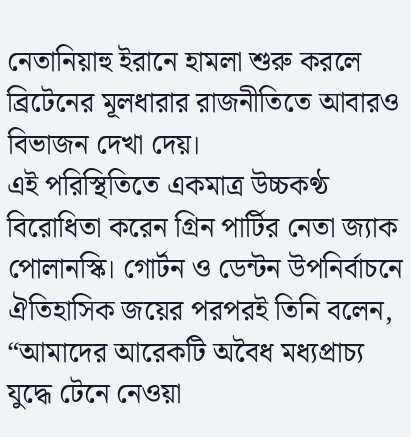নেতানিয়াহু ইরানে হামলা শুরু করলে ব্রিটেনের মূলধারার রাজনীতিতে আবারও বিভাজন দেখা দেয়।
এই পরিস্থিতিতে একমাত্র উচ্চকণ্ঠ বিরোধিতা করেন গ্রিন পার্টির নেতা জ্যাক পোলানস্কি। গোর্টন ও ডেন্টন উপনির্বাচনে ঐতিহাসিক জয়ের পরপরই তিনি বলেন,
“আমাদের আরেকটি অবৈধ মধ্যপ্রাচ্য যুদ্ধে টেনে নেওয়া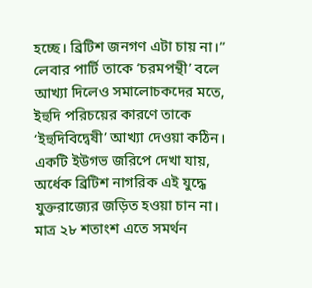হচ্ছে। ব্রিটিশ জনগণ এটা চায় না।”
লেবার পার্টি তাকে ‘চরমপন্থী’ বলে আখ্যা দিলেও সমালোচকদের মতে, ইহুদি পরিচয়ের কারণে তাকে ‘ইহুদিবিদ্বেষী’ আখ্যা দেওয়া কঠিন।
একটি ইউগভ জরিপে দেখা যায়, অর্ধেক ব্রিটিশ নাগরিক এই যুদ্ধে যুক্তরাজ্যের জড়িত হওয়া চান না। মাত্র ২৮ শতাংশ এতে সমর্থন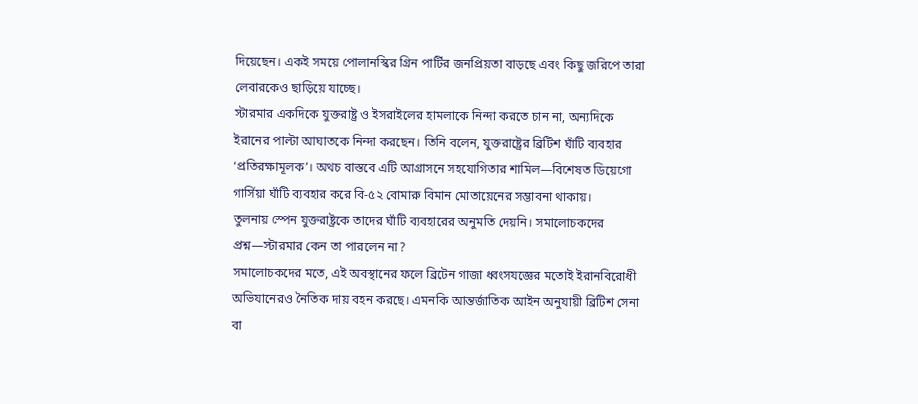দিয়েছেন। একই সময়ে পোলানস্কির গ্রিন পার্টির জনপ্রিয়তা বাড়ছে এবং কিছু জরিপে তারা লেবারকেও ছাড়িয়ে যাচ্ছে।
স্টারমার একদিকে যুক্তরাষ্ট্র ও ইসরাইলের হামলাকে নিন্দা করতে চান না, অন্যদিকে ইরানের পাল্টা আঘাতকে নিন্দা করছেন। তিনি বলেন, যুক্তরাষ্ট্রের ব্রিটিশ ঘাঁটি ব্যবহার ‘প্রতিরক্ষামূলক’। অথচ বাস্তবে এটি আগ্রাসনে সহযোগিতার শামিল—বিশেষত ডিয়েগো গার্সিয়া ঘাঁটি ব্যবহার করে বি-৫২ বোমারু বিমান মোতায়েনের সম্ভাবনা থাকায়।
তুলনায় স্পেন যুক্তরাষ্ট্রকে তাদের ঘাঁটি ব্যবহারের অনুমতি দেয়নি। সমালোচকদের প্রশ্ন—স্টারমার কেন তা পারলেন না?
সমালোচকদের মতে, এই অবস্থানের ফলে ব্রিটেন গাজা ধ্বংসযজ্ঞের মতোই ইরানবিরোধী অভিযানেরও নৈতিক দায় বহন করছে। এমনকি আন্তর্জাতিক আইন অনুযায়ী ব্রিটিশ সেনা বা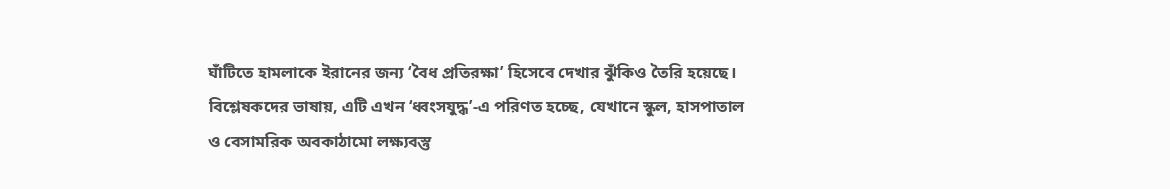ঘাঁটিতে হামলাকে ইরানের জন্য ‘বৈধ প্রতিরক্ষা’ হিসেবে দেখার ঝুঁকিও তৈরি হয়েছে।
বিশ্লেষকদের ভাষায়, এটি এখন ‘ধ্বংসযুদ্ধ’-এ পরিণত হচ্ছে, যেখানে স্কুল, হাসপাতাল ও বেসামরিক অবকাঠামো লক্ষ্যবস্তু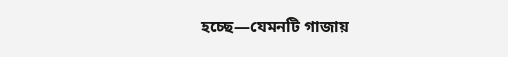হচ্ছে—যেমনটি গাজায়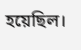হয়েছিল।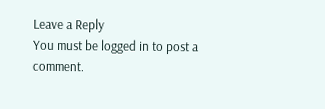Leave a Reply
You must be logged in to post a comment.